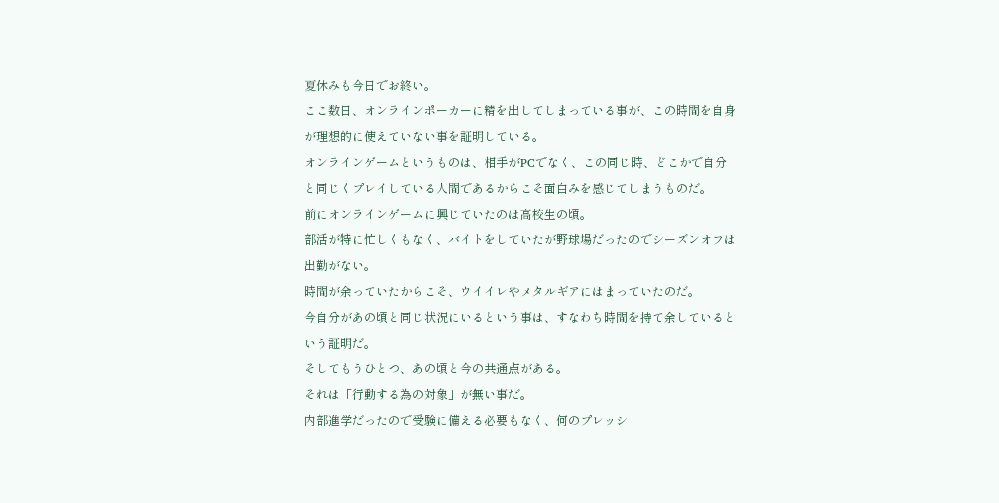夏休みも今日でお終い。
ここ数日、オンラインポーカーに精を出してしまっている事が、この時間を自身が理想的に使えていない事を証明している。
オンラインゲームというものは、相手がPCでなく、この同じ時、どこかで自分と同じくプレイしている人間であるからこそ面白みを感じてしまうものだ。
前にオンラインゲームに興じていたのは高校生の頃。
部活が特に忙しくもなく、バイトをしていたが野球場だったのでシーズンオフは出勤がない。
時間が余っていたからこそ、ウイイレやメタルギアにはまっていたのだ。
今自分があの頃と同じ状況にいるという事は、すなわち時間を持て余しているという証明だ。
そしてもうひとつ、あの頃と今の共通点がある。
それは「行動する為の対象」が無い事だ。
内部進学だったので受験に備える必要もなく、何のプレッシ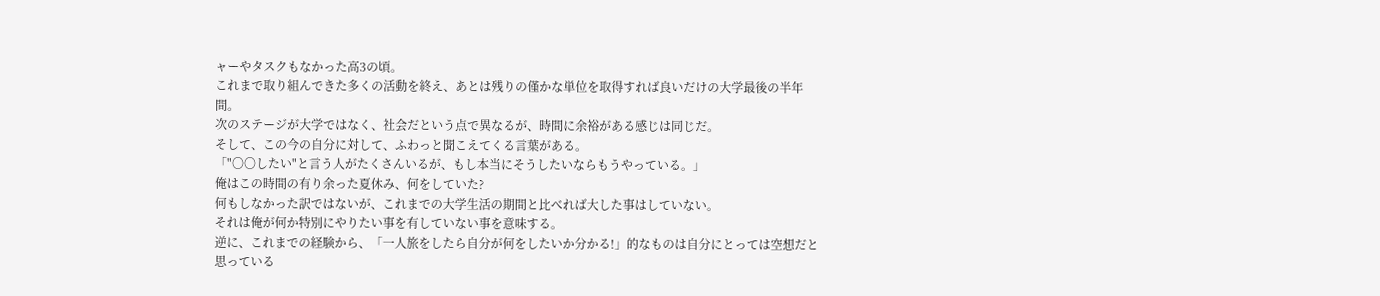ャーやタスクもなかった高3の頃。
これまで取り組んできた多くの活動を終え、あとは残りの僅かな単位を取得すれば良いだけの大学最後の半年間。
次のステージが大学ではなく、社会だという点で異なるが、時間に余裕がある感じは同じだ。
そして、この今の自分に対して、ふわっと聞こえてくる言葉がある。
「"〇〇したい"と言う人がたくさんいるが、もし本当にそうしたいならもうやっている。」
俺はこの時間の有り余った夏休み、何をしていた?
何もしなかった訳ではないが、これまでの大学生活の期間と比べれば大した事はしていない。
それは俺が何か特別にやりたい事を有していない事を意味する。
逆に、これまでの経験から、「一人旅をしたら自分が何をしたいか分かる!」的なものは自分にとっては空想だと思っている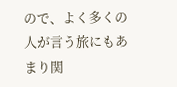ので、よく多くの人が言う旅にもあまり関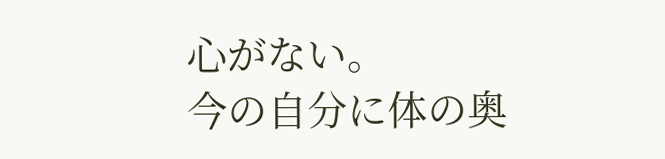心がない。
今の自分に体の奥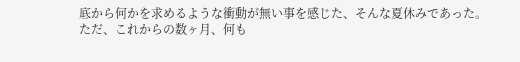底から何かを求めるような衝動が無い事を感じた、そんな夏休みであった。
ただ、これからの数ヶ月、何も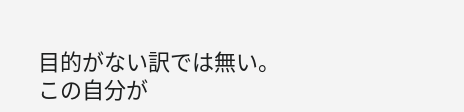目的がない訳では無い。
この自分が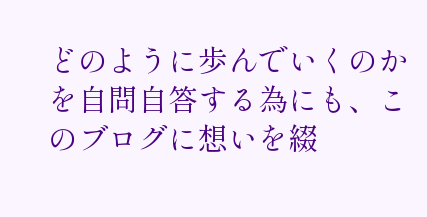どのように歩んでいくのかを自問自答する為にも、このブログに想いを綴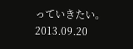っていきたい。
2013.09.20